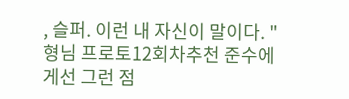, 슬퍼. 이런 내 자신이 말이다. "형님 프로토12회차추천 준수에게선 그런 점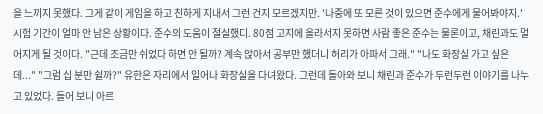을 느끼지 못했다. 그게 같이 게임을 하고 친하게 지내서 그런 건지 모르겠지만. '나중에 또 모른 것이 있으면 준수에게 물어봐야지.' 시험 기간이 얼마 안 남은 상황이다. 준수의 도움이 절실했디. 80점 고지에 올라서지 못하면 사람 좋은 준수는 물론이고, 채린과도 멀어지게 될 것이다. "근데 조금만 쉬었다 하면 안 될까? 계속 앉아서 공부만 했더니 허리가 아파서 그래." "나도 화장실 가고 싶은데..." "그럼 십 분만 쉴까?" 유한은 자리에서 일어나 화장실을 다녀왔다. 그런데 돌아와 보니 채린과 준수가 두런두런 이야기를 나누고 있었다. 들어 보니 아르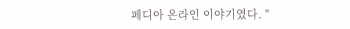페디아 온라인 이야기였다. "